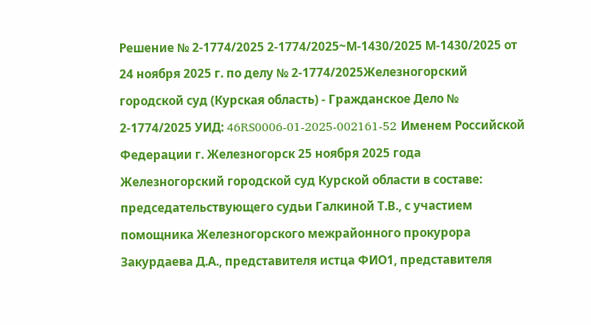Решение № 2-1774/2025 2-1774/2025~М-1430/2025 М-1430/2025 от 24 ноября 2025 г. по делу № 2-1774/2025Железногорский городской суд (Курская область) - Гражданское Дело № 2-1774/2025 УИД: 46RS0006-01-2025-002161-52 Именем Российской Федерации г. Железногорск 25 ноября 2025 года Железногорский городской суд Курской области в составе: председательствующего судьи Галкиной Т.В., с участием помощника Железногорского межрайонного прокурора Закурдаева Д.А., представителя истца ФИО1, представителя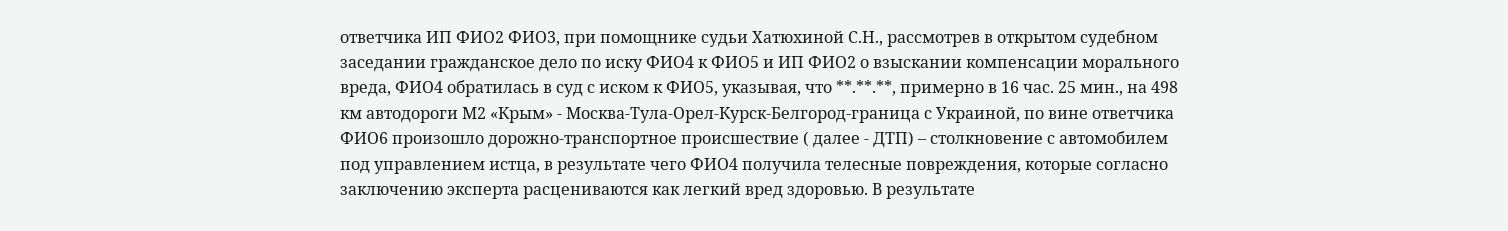ответчика ИП ФИО2 ФИО3, при помощнике судьи Хатюхиной С.Н., рассмотрев в открытом судебном заседании гражданское дело по иску ФИО4 к ФИО5 и ИП ФИО2 о взыскании компенсации морального вреда, ФИО4 обратилась в суд с иском к ФИО5, указывая, что **.**.**, примерно в 16 час. 25 мин., на 498 км автодороги М2 «Крым» - Москва-Тула-Орел-Курск-Белгород-граница с Украиной, по вине ответчика ФИО6 произошло дорожно-транспортное происшествие ( далее - ДТП) – столкновение с автомобилем под управлением истца, в результате чего ФИО4 получила телесные повреждения, которые согласно заключению эксперта расцениваются как легкий вред здоровью. В результате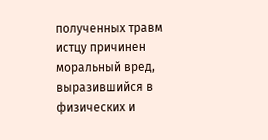полученных травм истцу причинен моральный вред, выразившийся в физических и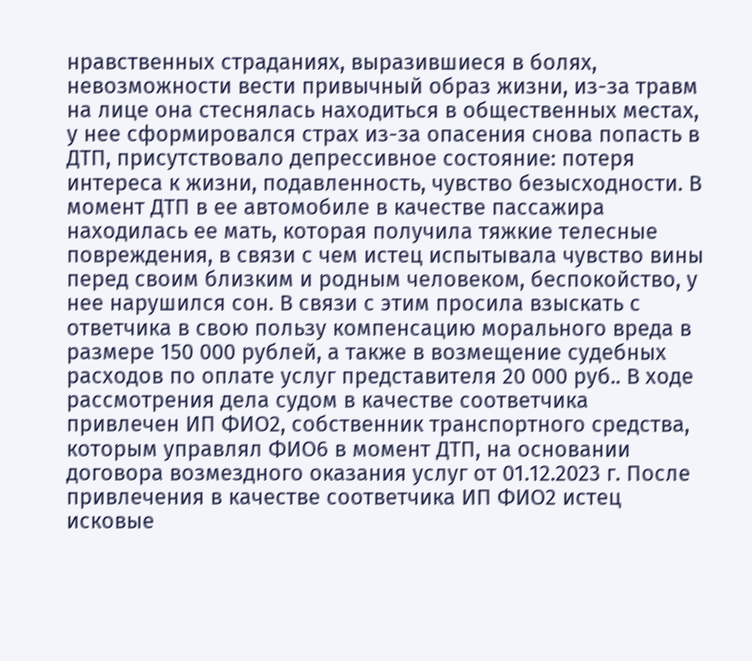нравственных страданиях, выразившиеся в болях, невозможности вести привычный образ жизни, из-за травм на лице она стеснялась находиться в общественных местах, у нее сформировался страх из-за опасения снова попасть в ДТП, присутствовало депрессивное состояние: потеря интереса к жизни, подавленность, чувство безысходности. В момент ДТП в ее автомобиле в качестве пассажира находилась ее мать, которая получила тяжкие телесные повреждения, в связи с чем истец испытывала чувство вины перед своим близким и родным человеком, беспокойство, у нее нарушился сон. В связи с этим просила взыскать с ответчика в свою пользу компенсацию морального вреда в размере 150 000 рублей, а также в возмещение судебных расходов по оплате услуг представителя 20 000 руб.. В ходе рассмотрения дела судом в качестве соответчика привлечен ИП ФИО2, собственник транспортного средства, которым управлял ФИО6 в момент ДТП, на основании договора возмездного оказания услуг от 01.12.2023 г. После привлечения в качестве соответчика ИП ФИО2 истец исковые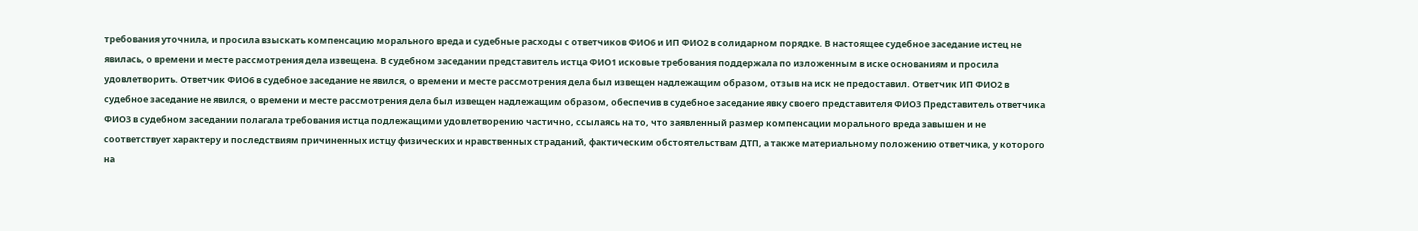требования уточнила, и просила взыскать компенсацию морального вреда и судебные расходы с ответчиков ФИО6 и ИП ФИО2 в солидарном порядке. В настоящее судебное заседание истец не явилась, о времени и месте рассмотрения дела извещена. В судебном заседании представитель истца ФИО1 исковые требования поддержала по изложенным в иске основаниям и просила удовлетворить. Ответчик ФИО6 в судебное заседание не явился, о времени и месте рассмотрения дела был извещен надлежащим образом, отзыв на иск не предоставил. Ответчик ИП ФИО2 в судебное заседание не явился, о времени и месте рассмотрения дела был извещен надлежащим образом, обеспечив в судебное заседание явку своего представителя ФИО3 Представитель ответчика ФИО3 в судебном заседании полагала требования истца подлежащими удовлетворению частично, ссылаясь на то, что заявленный размер компенсации морального вреда завышен и не соответствует характеру и последствиям причиненных истцу физических и нравственных страданий, фактическим обстоятельствам ДТП, а также материальному положению ответчика, у которого на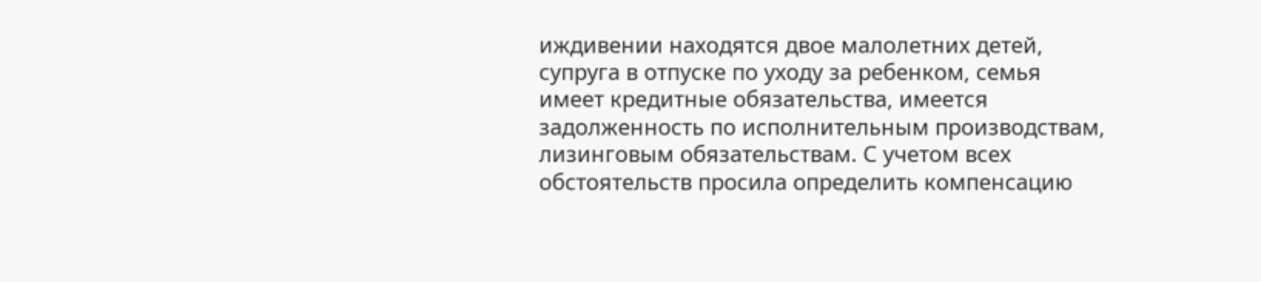иждивении находятся двое малолетних детей, супруга в отпуске по уходу за ребенком, семья имеет кредитные обязательства, имеется задолженность по исполнительным производствам, лизинговым обязательствам. С учетом всех обстоятельств просила определить компенсацию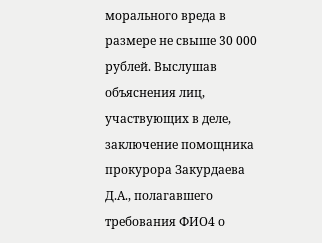морального вреда в размере не свыше 30 000 рублей. Выслушав объяснения лиц, участвующих в деле, заключение помощника прокурора Закурдаева Д.А., полагавшего требования ФИО4 о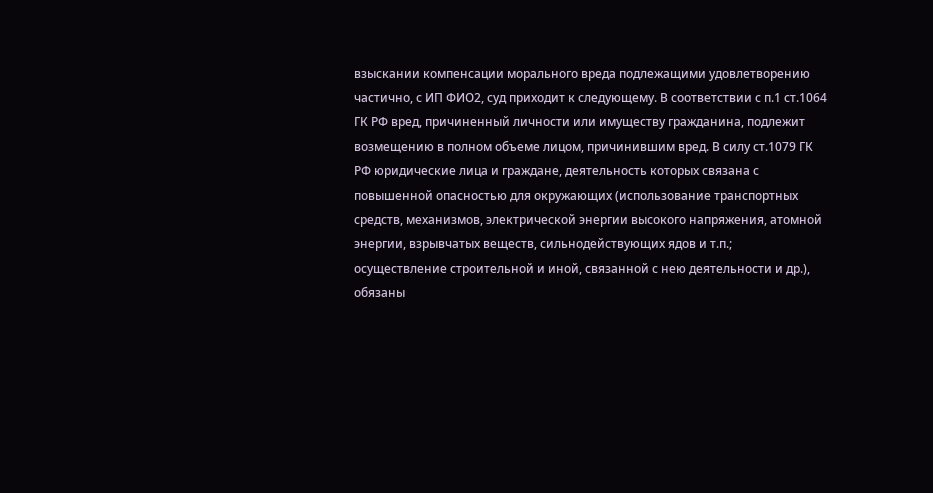взыскании компенсации морального вреда подлежащими удовлетворению частично, с ИП ФИО2, суд приходит к следующему. В соответствии с п.1 ст.1064 ГК РФ вред, причиненный личности или имуществу гражданина, подлежит возмещению в полном объеме лицом, причинившим вред. В силу ст.1079 ГК РФ юридические лица и граждане, деятельность которых связана с повышенной опасностью для окружающих (использование транспортных средств, механизмов, электрической энергии высокого напряжения, атомной энергии, взрывчатых веществ, сильнодействующих ядов и т.п.; осуществление строительной и иной, связанной с нею деятельности и др.), обязаны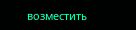возместить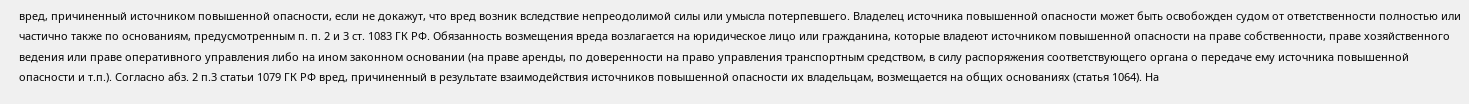вред, причиненный источником повышенной опасности, если не докажут, что вред возник вследствие непреодолимой силы или умысла потерпевшего. Владелец источника повышенной опасности может быть освобожден судом от ответственности полностью или частично также по основаниям, предусмотренным п. п. 2 и 3 ст. 1083 ГК РФ. Обязанность возмещения вреда возлагается на юридическое лицо или гражданина, которые владеют источником повышенной опасности на праве собственности, праве хозяйственного ведения или праве оперативного управления либо на ином законном основании (на праве аренды, по доверенности на право управления транспортным средством, в силу распоряжения соответствующего органа о передаче ему источника повышенной опасности и т.п.). Согласно абз. 2 п.3 статьи 1079 ГК РФ вред, причиненный в результате взаимодействия источников повышенной опасности их владельцам, возмещается на общих основаниях (статья 1064). На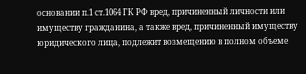основании п.1 ст.1064 ГК РФ вред, причиненный личности или имуществу гражданина, а также вред, причиненный имуществу юридического лица, подлежит возмещению в полном объеме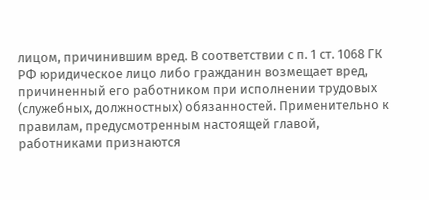лицом, причинившим вред. В соответствии с п. 1 ст. 1068 ГК РФ юридическое лицо либо гражданин возмещает вред, причиненный его работником при исполнении трудовых (служебных, должностных) обязанностей. Применительно к правилам, предусмотренным настоящей главой, работниками признаются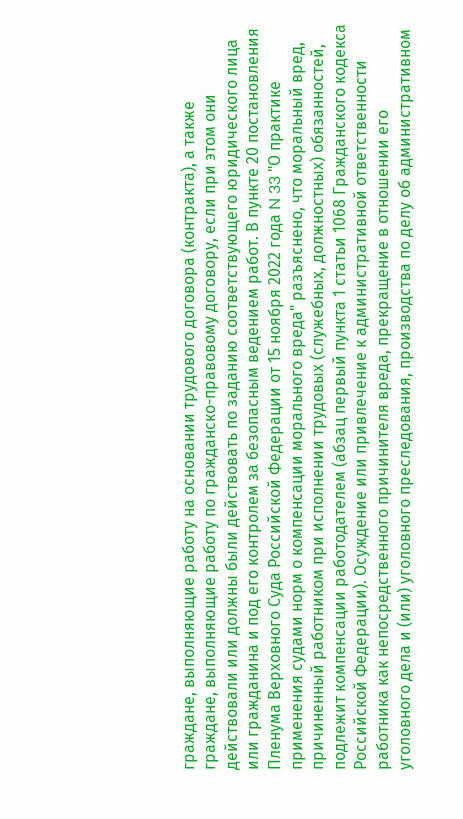граждане, выполняющие работу на основании трудового договора (контракта), а также граждане, выполняющие работу по гражданско-правовому договору, если при этом они действовали или должны были действовать по заданию соответствующего юридического лица или гражданина и под его контролем за безопасным ведением работ. В пункте 20 постановления Пленума Верховного Суда Российской Федерации от 15 ноября 2022 года N 33 "О практике применения судами норм о компенсации морального вреда" разъяснено, что моральный вред, причиненный работником при исполнении трудовых (служебных, должностных) обязанностей, подлежит компенсации работодателем (абзац первый пункта 1 статьи 1068 Гражданского кодекса Российской Федерации). Осуждение или привлечение к административной ответственности работника как непосредственного причинителя вреда, прекращение в отношении его уголовного дела и (или) уголовного преследования, производства по делу об административном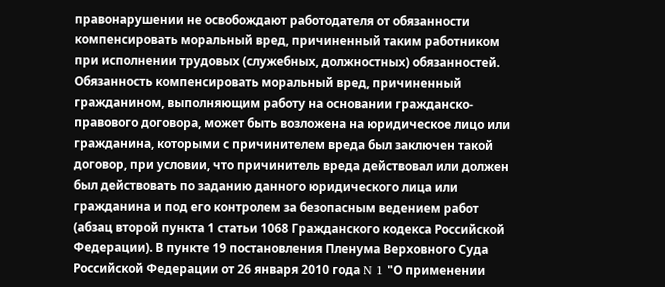правонарушении не освобождают работодателя от обязанности компенсировать моральный вред, причиненный таким работником при исполнении трудовых (служебных, должностных) обязанностей. Обязанность компенсировать моральный вред, причиненный гражданином, выполняющим работу на основании гражданско-правового договора, может быть возложена на юридическое лицо или гражданина, которыми с причинителем вреда был заключен такой договор, при условии, что причинитель вреда действовал или должен был действовать по заданию данного юридического лица или гражданина и под его контролем за безопасным ведением работ (абзац второй пункта 1 статьи 1068 Гражданского кодекса Российской Федерации). В пункте 19 постановления Пленума Верховного Суда Российской Федерации от 26 января 2010 года N 1 "О применении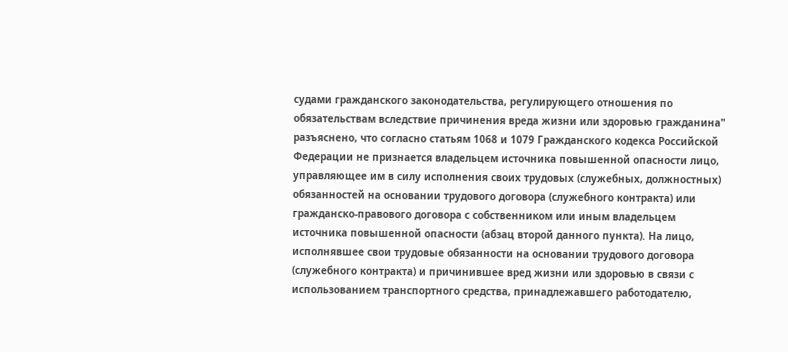судами гражданского законодательства, регулирующего отношения по обязательствам вследствие причинения вреда жизни или здоровью гражданина" разъяснено, что согласно статьям 1068 и 1079 Гражданского кодекса Российской Федерации не признается владельцем источника повышенной опасности лицо, управляющее им в силу исполнения своих трудовых (служебных, должностных) обязанностей на основании трудового договора (служебного контракта) или гражданско-правового договора с собственником или иным владельцем источника повышенной опасности (абзац второй данного пункта). На лицо, исполнявшее свои трудовые обязанности на основании трудового договора (служебного контракта) и причинившее вред жизни или здоровью в связи с использованием транспортного средства, принадлежавшего работодателю,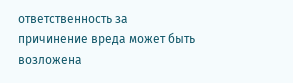ответственность за причинение вреда может быть возложена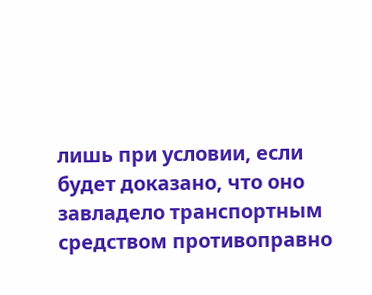лишь при условии, если будет доказано, что оно завладело транспортным средством противоправно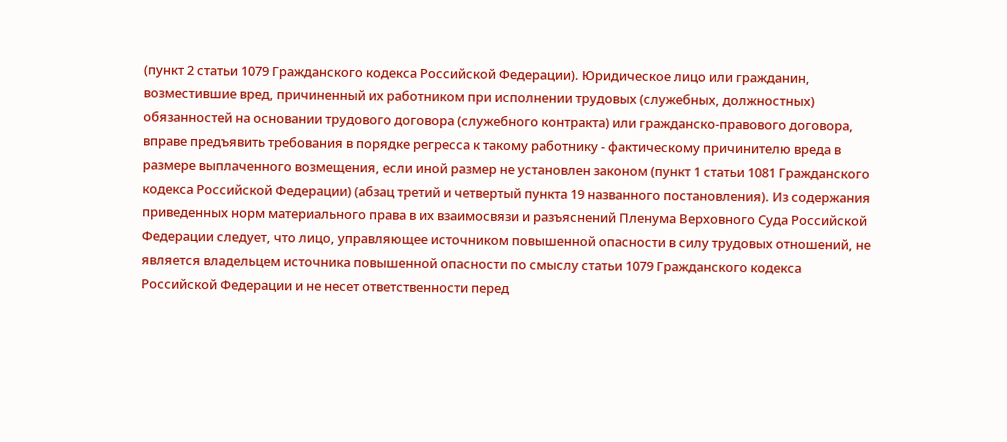(пункт 2 статьи 1079 Гражданского кодекса Российской Федерации). Юридическое лицо или гражданин, возместившие вред, причиненный их работником при исполнении трудовых (служебных, должностных) обязанностей на основании трудового договора (служебного контракта) или гражданско-правового договора, вправе предъявить требования в порядке регресса к такому работнику - фактическому причинителю вреда в размере выплаченного возмещения, если иной размер не установлен законом (пункт 1 статьи 1081 Гражданского кодекса Российской Федерации) (абзац третий и четвертый пункта 19 названного постановления). Из содержания приведенных норм материального права в их взаимосвязи и разъяснений Пленума Верховного Суда Российской Федерации следует, что лицо, управляющее источником повышенной опасности в силу трудовых отношений, не является владельцем источника повышенной опасности по смыслу статьи 1079 Гражданского кодекса Российской Федерации и не несет ответственности перед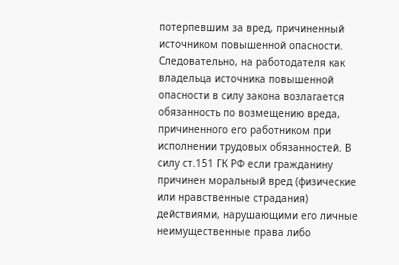потерпевшим за вред, причиненный источником повышенной опасности. Следовательно, на работодателя как владельца источника повышенной опасности в силу закона возлагается обязанность по возмещению вреда, причиненного его работником при исполнении трудовых обязанностей. В силу ст.151 ГК РФ если гражданину причинен моральный вред (физические или нравственные страдания) действиями, нарушающими его личные неимущественные права либо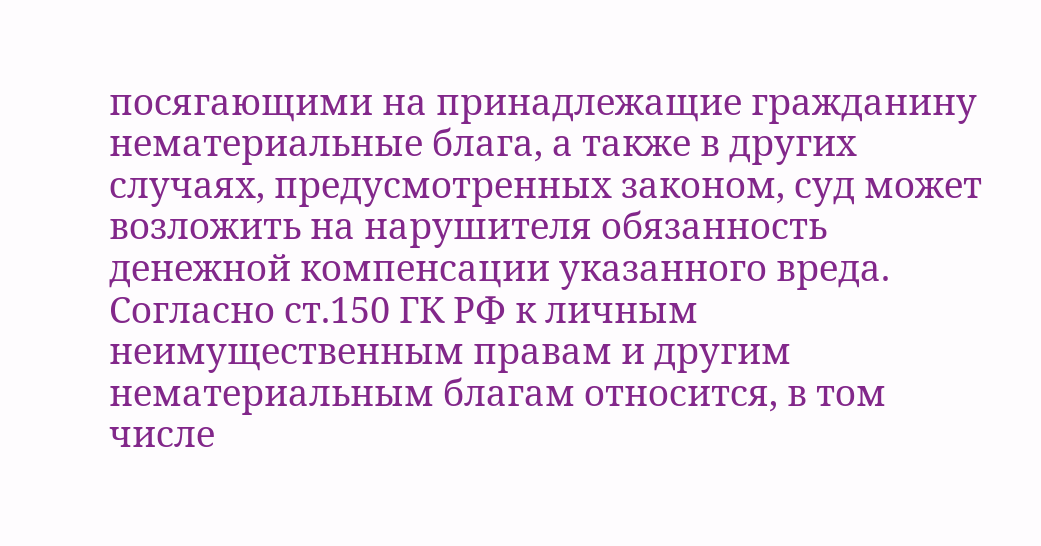посягающими на принадлежащие гражданину нематериальные блага, а также в других случаях, предусмотренных законом, суд может возложить на нарушителя обязанность денежной компенсации указанного вреда. Согласно ст.150 ГК РФ к личным неимущественным правам и другим нематериальным благам относится, в том числе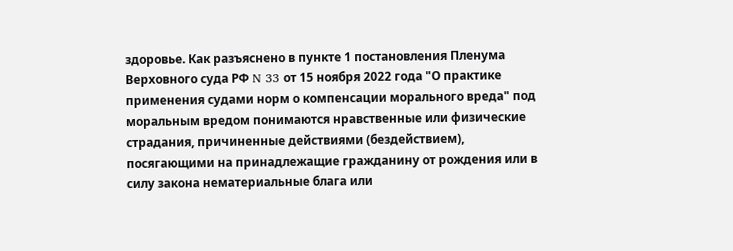здоровье. Как разъяснено в пункте 1 постановления Пленума Верховного суда РФ N 33 от 15 ноября 2022 года "О практике применения судами норм о компенсации морального вреда" под моральным вредом понимаются нравственные или физические страдания, причиненные действиями (бездействием), посягающими на принадлежащие гражданину от рождения или в силу закона нематериальные блага или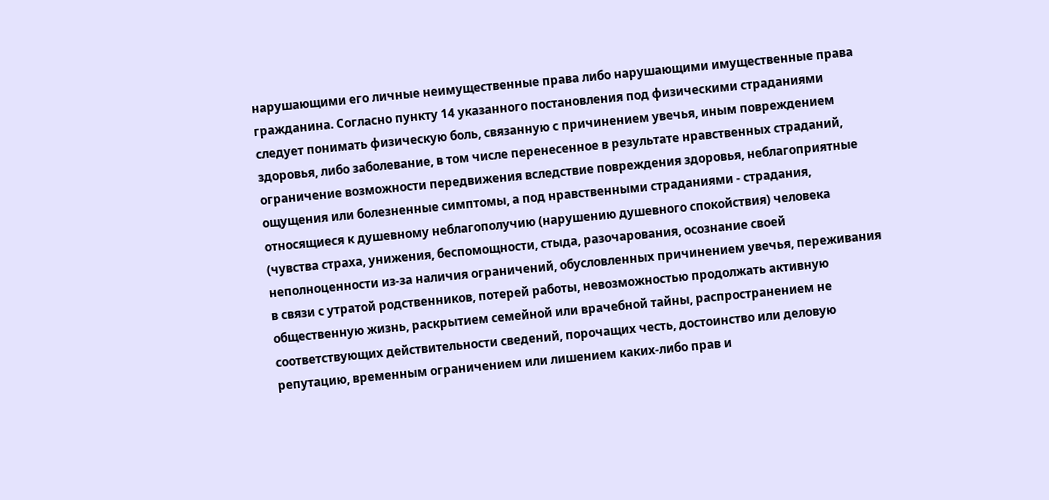нарушающими его личные неимущественные права либо нарушающими имущественные права гражданина. Согласно пункту 14 указанного постановления под физическими страданиями следует понимать физическую боль, связанную с причинением увечья, иным повреждением здоровья, либо заболевание, в том числе перенесенное в результате нравственных страданий, ограничение возможности передвижения вследствие повреждения здоровья, неблагоприятные ощущения или болезненные симптомы, а под нравственными страданиями - страдания, относящиеся к душевному неблагополучию (нарушению душевного спокойствия) человека (чувства страха, унижения, беспомощности, стыда, разочарования, осознание своей неполноценности из-за наличия ограничений, обусловленных причинением увечья, переживания в связи с утратой родственников, потерей работы, невозможностью продолжать активную общественную жизнь, раскрытием семейной или врачебной тайны, распространением не соответствующих действительности сведений, порочащих честь, достоинство или деловую репутацию, временным ограничением или лишением каких-либо прав и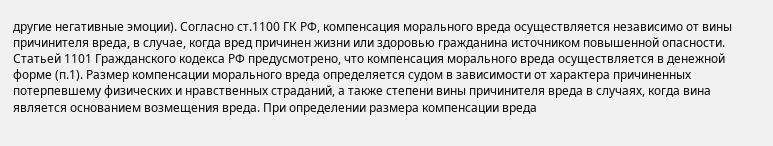другие негативные эмоции). Согласно ст.1100 ГК РФ, компенсация морального вреда осуществляется независимо от вины причинителя вреда, в случае, когда вред причинен жизни или здоровью гражданина источником повышенной опасности. Статьей 1101 Гражданского кодекса РФ предусмотрено, что компенсация морального вреда осуществляется в денежной форме (п.1). Размер компенсации морального вреда определяется судом в зависимости от характера причиненных потерпевшему физических и нравственных страданий, а также степени вины причинителя вреда в случаях, когда вина является основанием возмещения вреда. При определении размера компенсации вреда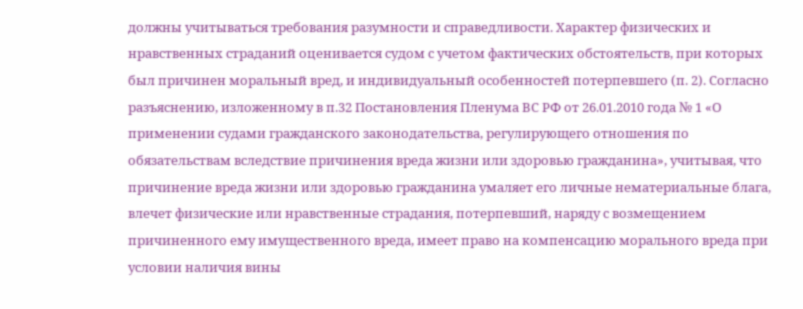должны учитываться требования разумности и справедливости. Характер физических и нравственных страданий оценивается судом с учетом фактических обстоятельств, при которых был причинен моральный вред, и индивидуальный особенностей потерпевшего (п. 2). Согласно разъяснению, изложенному в п.32 Постановления Пленума ВС РФ от 26.01.2010 года № 1 «О применении судами гражданского законодательства, регулирующего отношения по обязательствам вследствие причинения вреда жизни или здоровью гражданина», учитывая, что причинение вреда жизни или здоровью гражданина умаляет его личные нематериальные блага, влечет физические или нравственные страдания, потерпевший, наряду с возмещением причиненного ему имущественного вреда, имеет право на компенсацию морального вреда при условии наличия вины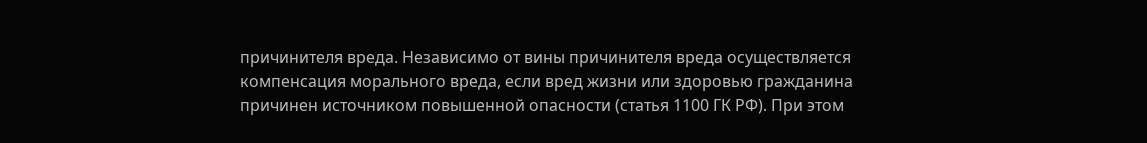причинителя вреда. Независимо от вины причинителя вреда осуществляется компенсация морального вреда, если вред жизни или здоровью гражданина причинен источником повышенной опасности (статья 1100 ГК РФ). При этом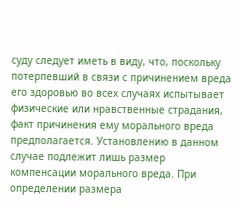суду следует иметь в виду, что, поскольку потерпевший в связи с причинением вреда его здоровью во всех случаях испытывает физические или нравственные страдания, факт причинения ему морального вреда предполагается. Установлению в данном случае подлежит лишь размер компенсации морального вреда. При определении размера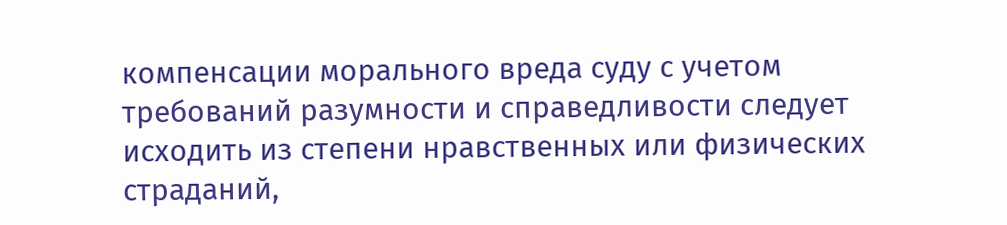компенсации морального вреда суду с учетом требований разумности и справедливости следует исходить из степени нравственных или физических страданий,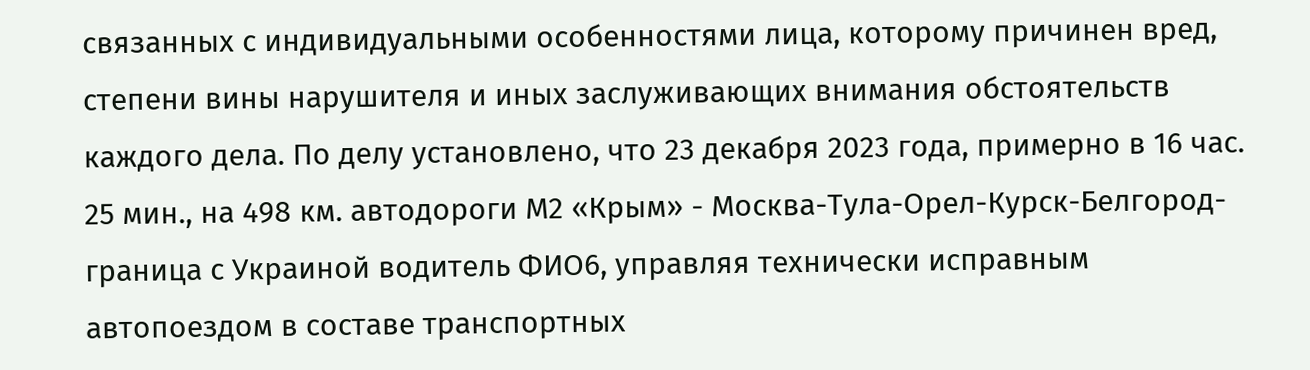связанных с индивидуальными особенностями лица, которому причинен вред, степени вины нарушителя и иных заслуживающих внимания обстоятельств каждого дела. По делу установлено, что 23 декабря 2023 года, примерно в 16 час. 25 мин., на 498 км. автодороги М2 «Крым» - Москва-Тула-Орел-Курск-Белгород-граница с Украиной водитель ФИО6, управляя технически исправным автопоездом в составе транспортных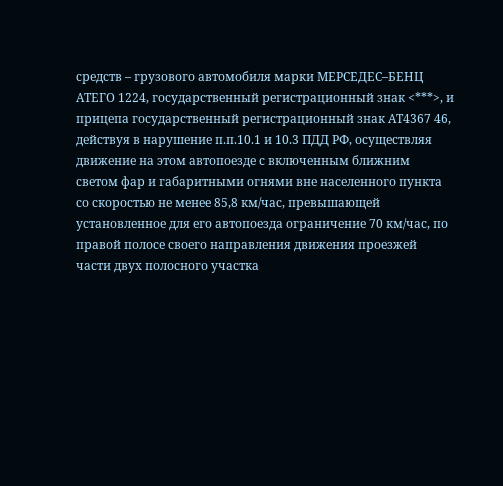средств – грузового автомобиля марки МЕРСЕДЕС–БЕНЦ АТЕГО 1224, государственный регистрационный знак <***>, и прицепа государственный регистрационный знак АТ4367 46, действуя в нарушение п.п.10.1 и 10.3 ПДД РФ, осуществляя движение на этом автопоезде с включенным ближним светом фар и габаритными огнями вне населенного пункта со скоростью не менее 85,8 км/час, превышающей установленное для его автопоезда ограничение 70 км/час, по правой полосе своего направления движения проезжей части двух полосного участка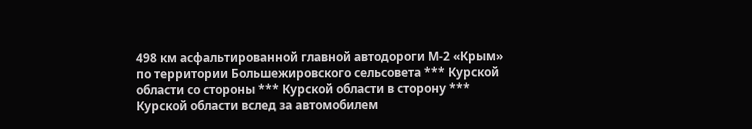498 км асфальтированной главной автодороги М-2 «Крым» по территории Большежировского сельсовета *** Курской области со стороны *** Курской области в сторону *** Курской области вслед за автомобилем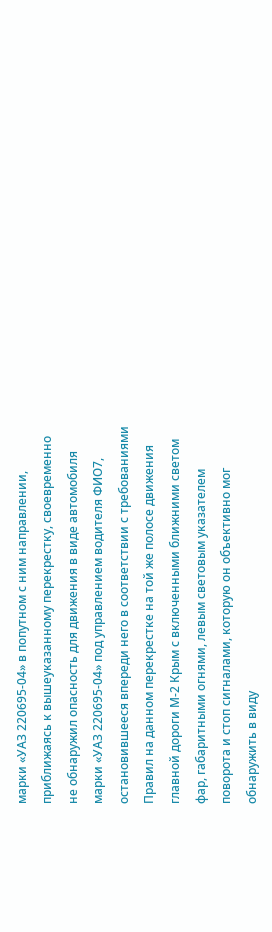марки «УАЗ 220695-04» в попутном с ним направлении, приближаясь к вышеуказанному перекрестку, своевременно не обнаружил опасность для движения в виде автомобиля марки «УАЗ 220695-04» под управлением водителя ФИО7, остановившееся впереди него в соответствии с требованиями Правил на данном перекрестке на той же полосе движения главной дороги М-2 Крым с включенными ближними светом фар, габаритными огнями, левым световым указателем поворота и стоп сигналами, которую он объективно мог обнаружить в виду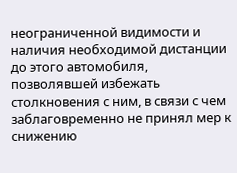неограниченной видимости и наличия необходимой дистанции до этого автомобиля, позволявшей избежать столкновения с ним, в связи с чем заблаговременно не принял мер к снижению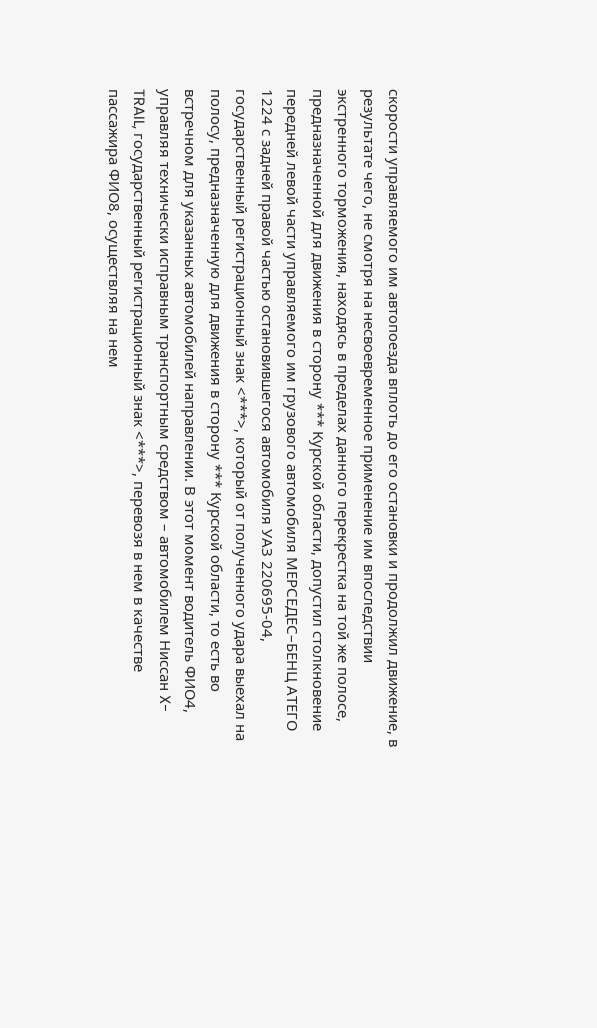скорости управляемого им автопоезда вплоть до его остановки и продолжил движение, в результате чего, не смотря на несвоевременное применение им впоследствии экстренного торможения, находясь в пределах данного перекрестка на той же полосе, предназначенной для движения в сторону *** Курской области, допустил столкновение передней левой части управляемого им грузового автомобиля МЕРСЕДЕС–БЕНЦ АТЕГО 1224 с задней правой частью остановившегося автомобиля УАЗ 220695-04, государственный регистрационный знак <***>, который от полученного удара выехал на полосу, предназначенную для движения в сторону *** Курской области, то есть во встречном для указанных автомобилей направлении. В этот момент водитель ФИО4, управляя технически исправным транспортным средством – автомобилем Ниссан X-TRAIL, государственный регистрационный знак <***>, перевозя в нем в качестве пассажира ФИО8, осуществляя на нем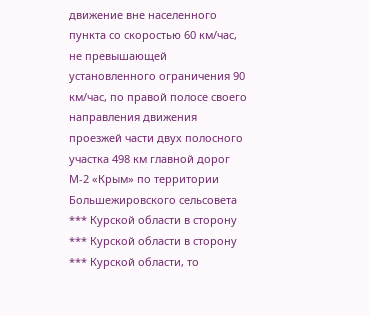движение вне населенного пункта со скоростью 60 км/час, не превышающей установленного ограничения 90 км/час, по правой полосе своего направления движения проезжей части двух полосного участка 498 км главной дорог М-2 «Крым» по территории Большежировского сельсовета *** Курской области в сторону *** Курской области в сторону *** Курской области, то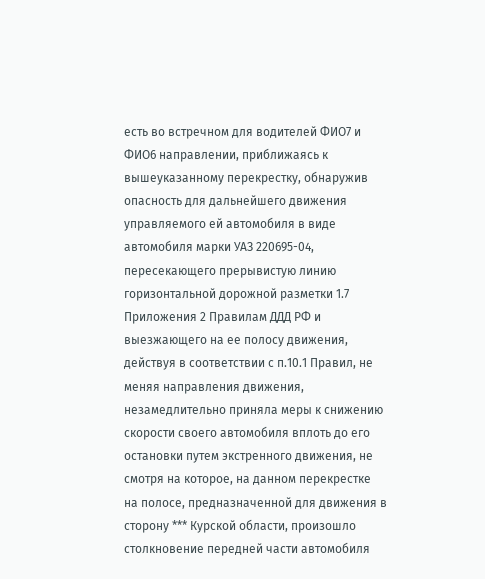есть во встречном для водителей ФИО7 и ФИО6 направлении, приближаясь к вышеуказанному перекрестку, обнаружив опасность для дальнейшего движения управляемого ей автомобиля в виде автомобиля марки УАЗ 220695-04, пересекающего прерывистую линию горизонтальной дорожной разметки 1.7 Приложения 2 Правилам ДДД РФ и выезжающего на ее полосу движения, действуя в соответствии с п.10.1 Правил, не меняя направления движения, незамедлительно приняла меры к снижению скорости своего автомобиля вплоть до его остановки путем экстренного движения, не смотря на которое, на данном перекрестке на полосе, предназначенной для движения в сторону *** Курской области, произошло столкновение передней части автомобиля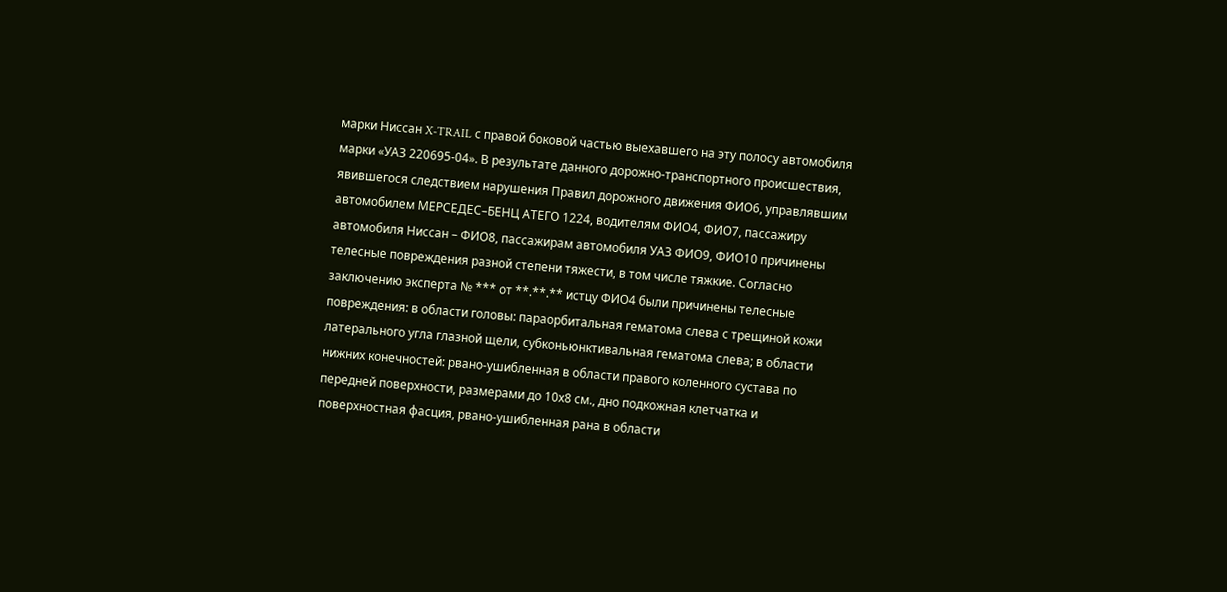марки Ниссан X-TRAIL с правой боковой частью выехавшего на эту полосу автомобиля марки «УАЗ 220695-04». В результате данного дорожно-транспортного происшествия, явившегося следствием нарушения Правил дорожного движения ФИО6, управлявшим автомобилем МЕРСЕДЕС–БЕНЦ АТЕГО 1224, водителям ФИО4, ФИО7, пассажиру автомобиля Ниссан – ФИО8, пассажирам автомобиля УАЗ ФИО9, ФИО10 причинены телесные повреждения разной степени тяжести, в том числе тяжкие. Согласно заключению эксперта № *** от **.**.** истцу ФИО4 были причинены телесные повреждения: в области головы: параорбитальная гематома слева с трещиной кожи латерального угла глазной щели, субконьюнктивальная гематома слева; в области нижних конечностей: рвано-ушибленная в области правого коленного сустава по передней поверхности, размерами до 10х8 см., дно подкожная клетчатка и поверхностная фасция, рвано-ушибленная рана в области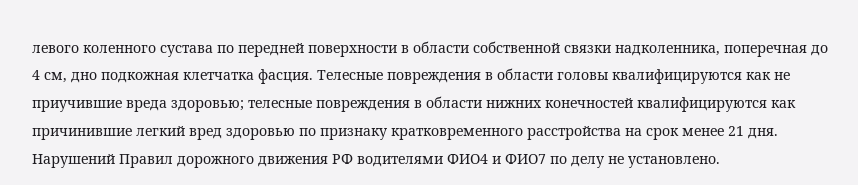левого коленного сустава по передней поверхности в области собственной связки надколенника, поперечная до 4 см, дно подкожная клетчатка фасция. Телесные повреждения в области головы квалифицируются как не приучившие вреда здоровью; телесные повреждения в области нижних конечностей квалифицируются как причинившие легкий вред здоровью по признаку кратковременного расстройства на срок менее 21 дня. Нарушений Правил дорожного движения РФ водителями ФИО4 и ФИО7 по делу не установлено.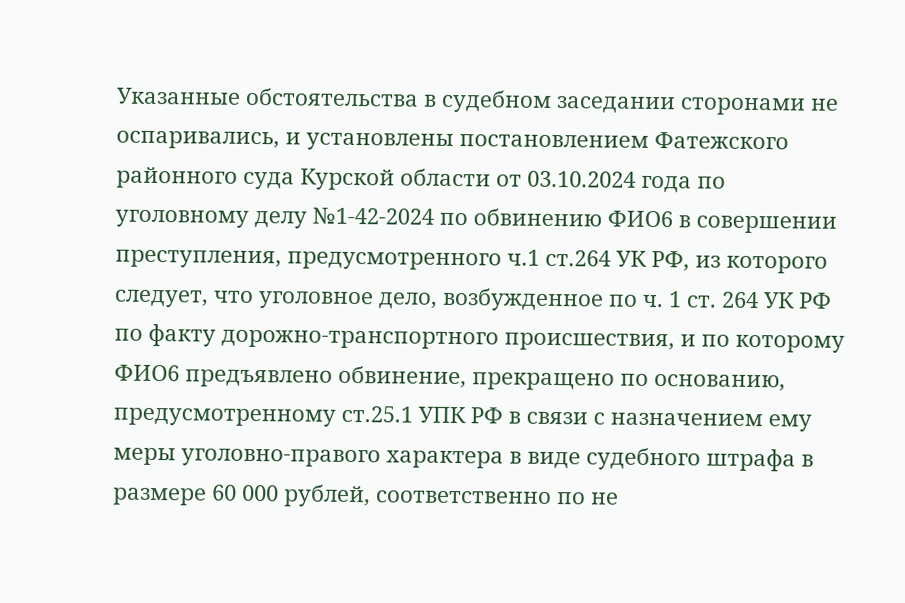Указанные обстоятельства в судебном заседании сторонами не оспаривались, и установлены постановлением Фатежского районного суда Курской области от 03.10.2024 года по уголовному делу №1-42-2024 по обвинению ФИО6 в совершении преступления, предусмотренного ч.1 ст.264 УК РФ, из которого следует, что уголовное дело, возбужденное по ч. 1 ст. 264 УК РФ по факту дорожно-транспортного происшествия, и по которому ФИО6 предъявлено обвинение, прекращено по основанию, предусмотренному ст.25.1 УПК РФ в связи с назначением ему меры уголовно-правого характера в виде судебного штрафа в размере 60 000 рублей, соответственно по не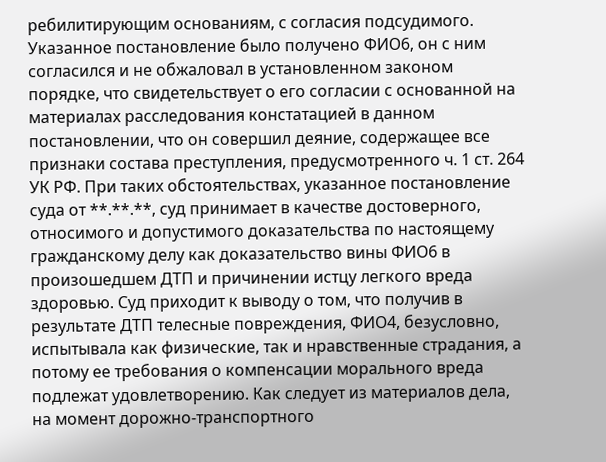ребилитирующим основаниям, с согласия подсудимого. Указанное постановление было получено ФИО6, он с ним согласился и не обжаловал в установленном законом порядке, что свидетельствует о его согласии с основанной на материалах расследования констатацией в данном постановлении, что он совершил деяние, содержащее все признаки состава преступления, предусмотренного ч. 1 ст. 264 УК РФ. При таких обстоятельствах, указанное постановление суда от **.**.**, суд принимает в качестве достоверного, относимого и допустимого доказательства по настоящему гражданскому делу как доказательство вины ФИО6 в произошедшем ДТП и причинении истцу легкого вреда здоровью. Суд приходит к выводу о том, что получив в результате ДТП телесные повреждения, ФИО4, безусловно, испытывала как физические, так и нравственные страдания, а потому ее требования о компенсации морального вреда подлежат удовлетворению. Как следует из материалов дела, на момент дорожно-транспортного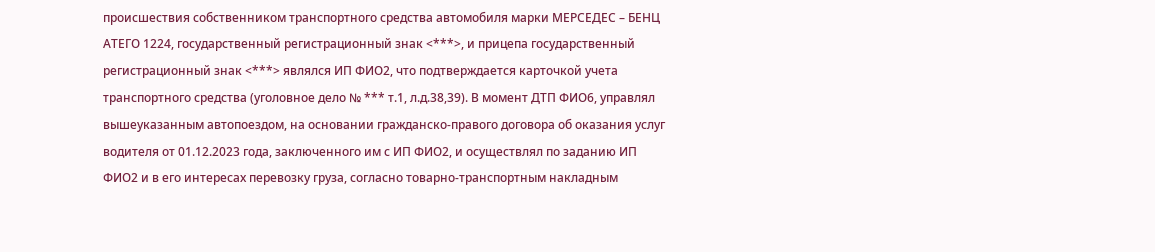происшествия собственником транспортного средства автомобиля марки МЕРСЕДЕС – БЕНЦ АТЕГО 1224, государственный регистрационный знак <***>, и прицепа государственный регистрационный знак <***> являлся ИП ФИО2, что подтверждается карточкой учета транспортного средства (уголовное дело № *** т.1, л.д.38,39). В момент ДТП ФИО6, управлял вышеуказанным автопоездом, на основании гражданско-правого договора об оказания услуг водителя от 01.12.2023 года, заключенного им с ИП ФИО2, и осуществлял по заданию ИП ФИО2 и в его интересах перевозку груза, согласно товарно-транспортным накладным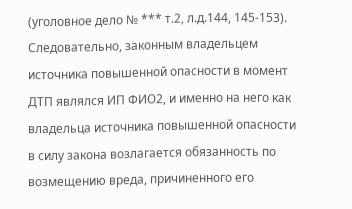(уголовное дело № *** т.2, л.д.144, 145-153). Следовательно, законным владельцем источника повышенной опасности в момент ДТП являлся ИП ФИО2, и именно на него как владельца источника повышенной опасности в силу закона возлагается обязанность по возмещению вреда, причиненного его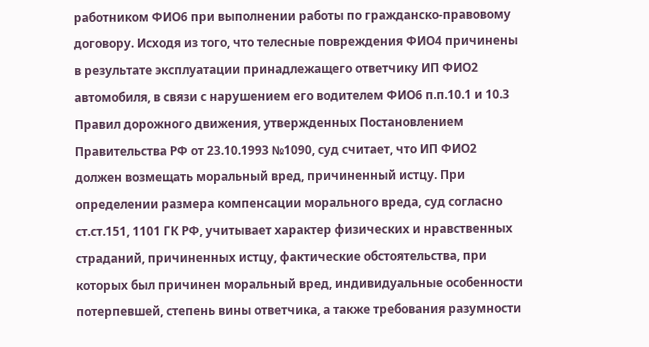работником ФИО6 при выполнении работы по гражданско-правовому договору. Исходя из того, что телесные повреждения ФИО4 причинены в результате эксплуатации принадлежащего ответчику ИП ФИО2 автомобиля, в связи с нарушением его водителем ФИО6 п.п.10.1 и 10.3 Правил дорожного движения, утвержденных Постановлением Правительства РФ от 23.10.1993 №1090, суд считает, что ИП ФИО2 должен возмещать моральный вред, причиненный истцу. При определении размера компенсации морального вреда, суд согласно ст.ст.151, 1101 ГК РФ, учитывает характер физических и нравственных страданий, причиненных истцу, фактические обстоятельства, при которых был причинен моральный вред, индивидуальные особенности потерпевшей, степень вины ответчика, а также требования разумности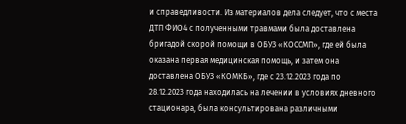и справедливости. Из материалов дела следует, что с места ДТП ФИО4 с полученными травмами была доставлена бригадой скорой помощи в ОБУЗ «КОССМП», где ей была оказана первая медицинская помощь, и затем она доставлена ОБУЗ «КОМКБ», где с 23.12.2023 года по 28.12.2023 года находилась на лечении в условиях дневного стационара, была консультирована различными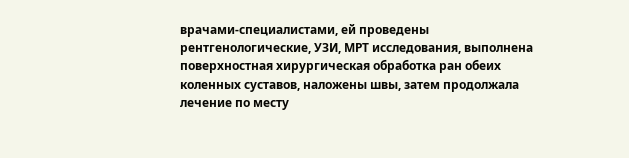врачами-специалистами, ей проведены рентгенологические, УЗИ, МРТ исследования, выполнена поверхностная хирургическая обработка ран обеих коленных суставов, наложены швы, затем продолжала лечение по месту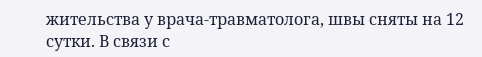жительства у врача-травматолога, швы сняты на 12 сутки. В связи с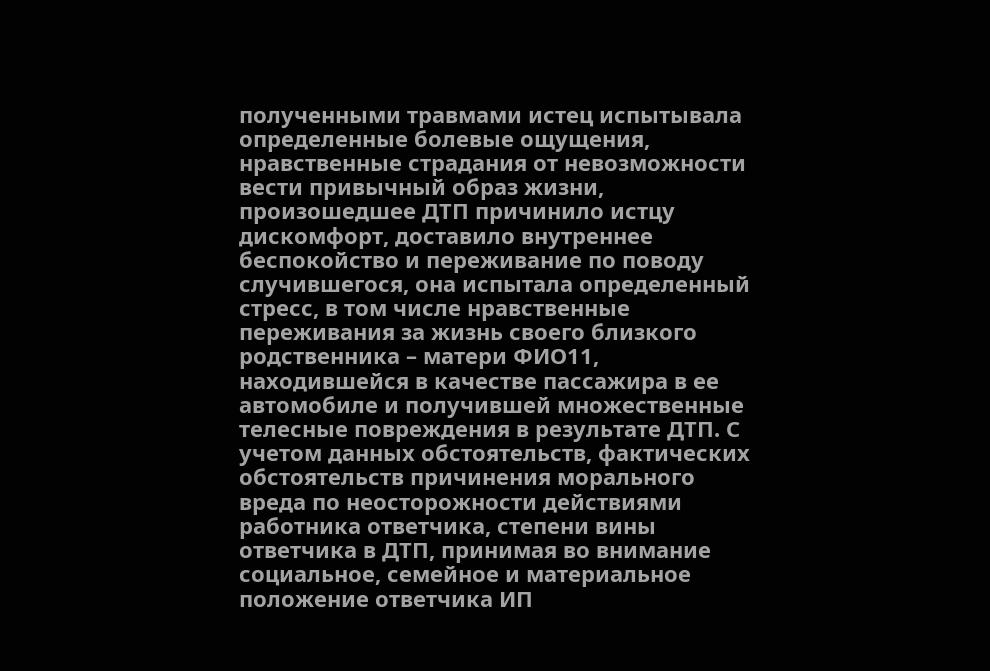полученными травмами истец испытывала определенные болевые ощущения, нравственные страдания от невозможности вести привычный образ жизни, произошедшее ДТП причинило истцу дискомфорт, доставило внутреннее беспокойство и переживание по поводу случившегося, она испытала определенный стресс, в том числе нравственные переживания за жизнь своего близкого родственника – матери ФИО11, находившейся в качестве пассажира в ее автомобиле и получившей множественные телесные повреждения в результате ДТП. С учетом данных обстоятельств, фактических обстоятельств причинения морального вреда по неосторожности действиями работника ответчика, степени вины ответчика в ДТП, принимая во внимание социальное, семейное и материальное положение ответчика ИП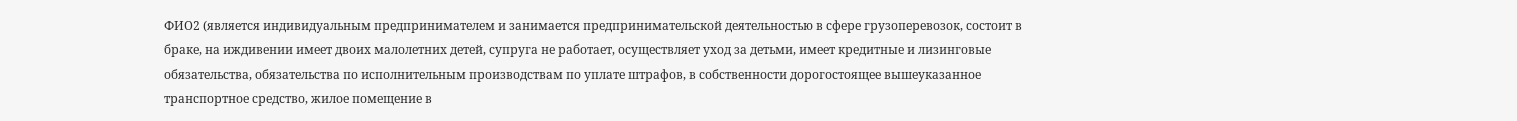ФИО2 (является индивидуальным предпринимателем и занимается предпринимательской деятельностью в сфере грузоперевозок, состоит в браке, на иждивении имеет двоих малолетних детей, супруга не работает, осуществляет уход за детьми, имеет кредитные и лизинговые обязательства, обязательства по исполнительным производствам по уплате штрафов, в собственности дорогостоящее вышеуказанное транспортное средство, жилое помещение в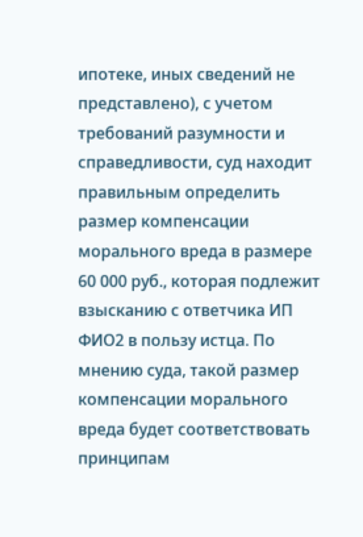ипотеке, иных сведений не представлено), с учетом требований разумности и справедливости, суд находит правильным определить размер компенсации морального вреда в размере 60 000 руб., которая подлежит взысканию с ответчика ИП ФИО2 в пользу истца. По мнению суда, такой размер компенсации морального вреда будет соответствовать принципам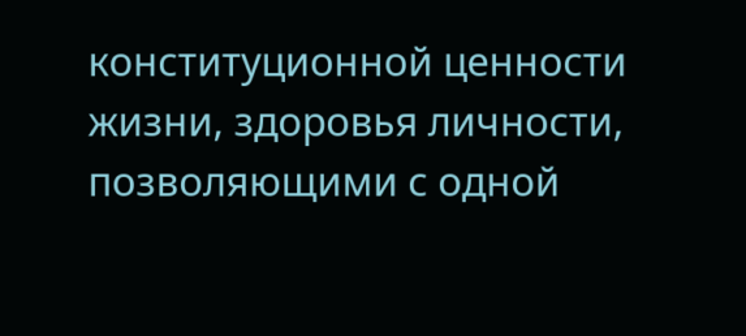конституционной ценности жизни, здоровья личности, позволяющими с одной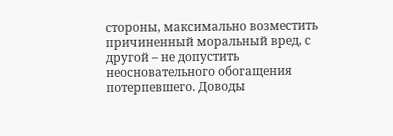стороны, максимально возместить причиненный моральный вред, с другой – не допустить неосновательного обогащения потерпевшего. Доводы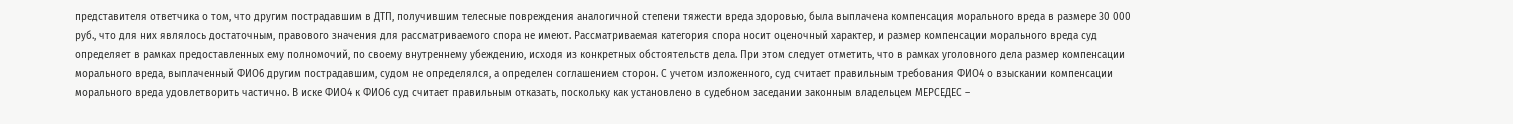представителя ответчика о том, что другим пострадавшим в ДТП, получившим телесные повреждения аналогичной степени тяжести вреда здоровью, была выплачена компенсация морального вреда в размере 30 000 руб., что для них являлось достаточным, правового значения для рассматриваемого спора не имеют. Рассматриваемая категория спора носит оценочный характер, и размер компенсации морального вреда суд определяет в рамках предоставленных ему полномочий, по своему внутреннему убеждению, исходя из конкретных обстоятельств дела. При этом следует отметить, что в рамках уголовного дела размер компенсации морального вреда, выплаченный ФИО6 другим пострадавшим, судом не определялся, а определен соглашением сторон. С учетом изложенного, суд считает правильным требования ФИО4 о взыскании компенсации морального вреда удовлетворить частично. В иске ФИО4 к ФИО6 суд считает правильным отказать, поскольку как установлено в судебном заседании законным владельцем МЕРСЕДЕС –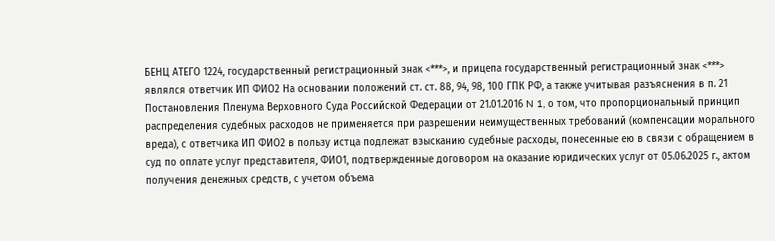БЕНЦ АТЕГО 1224, государственный регистрационный знак <***>, и прицепа государственный регистрационный знак <***> являлся ответчик ИП ФИО2 На основании положений ст. ст. 88, 94, 98, 100 ГПК РФ, а также учитывая разъяснения в п. 21 Постановления Пленума Верховного Суда Российской Федерации от 21.01.2016 N 1, о том, что пропорциональный принцип распределения судебных расходов не применяется при разрешении неимущественных требований (компенсации морального вреда), с ответчика ИП ФИО2 в пользу истца подлежат взысканию судебные расходы, понесенные ею в связи с обращением в суд по оплате услуг представителя, ФИО1, подтвержденные договором на оказание юридических услуг от 05.06.2025 г., актом получения денежных средств, с учетом объема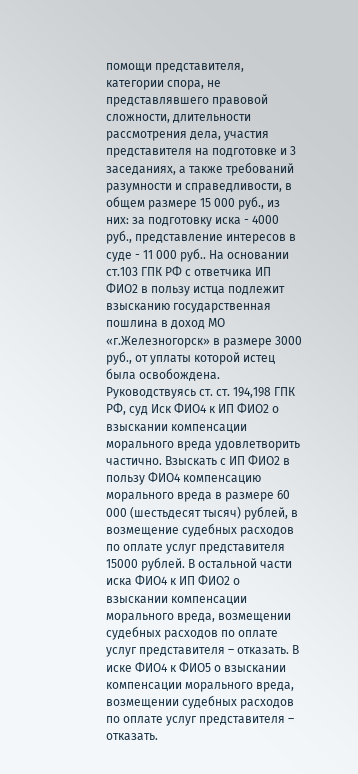помощи представителя, категории спора, не представлявшего правовой сложности, длительности рассмотрения дела, участия представителя на подготовке и 3 заседаниях, а также требований разумности и справедливости, в общем размере 15 000 руб., из них: за подготовку иска - 4000 руб., представление интересов в суде - 11 000 руб.. На основании ст.103 ГПК РФ с ответчика ИП ФИО2 в пользу истца подлежит взысканию государственная пошлина в доход МО «г.Железногорск» в размере 3000 руб., от уплаты которой истец была освобождена. Руководствуясь ст. ст. 194,198 ГПК РФ, суд Иск ФИО4 к ИП ФИО2 о взыскании компенсации морального вреда удовлетворить частично. Взыскать с ИП ФИО2 в пользу ФИО4 компенсацию морального вреда в размере 60 000 (шестьдесят тысяч) рублей, в возмещение судебных расходов по оплате услуг представителя 15000 рублей. В остальной части иска ФИО4 к ИП ФИО2 о взыскании компенсации морального вреда, возмещении судебных расходов по оплате услуг представителя – отказать. В иске ФИО4 к ФИО5 о взыскании компенсации морального вреда, возмещении судебных расходов по оплате услуг представителя – отказать.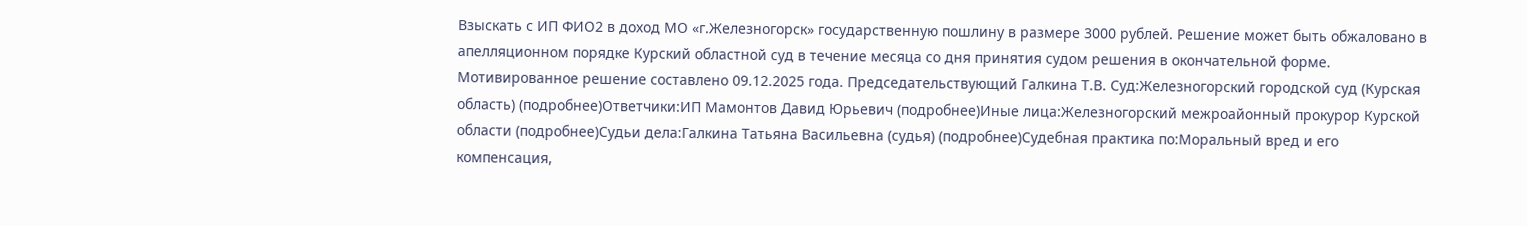Взыскать с ИП ФИО2 в доход МО «г.Железногорск» государственную пошлину в размере 3000 рублей. Решение может быть обжаловано в апелляционном порядке Курский областной суд в течение месяца со дня принятия судом решения в окончательной форме. Мотивированное решение составлено 09.12.2025 года. Председательствующий Галкина Т.В. Суд:Железногорский городской суд (Курская область) (подробнее)Ответчики:ИП Мамонтов Давид Юрьевич (подробнее)Иные лица:Железногорский межроайонный прокурор Курской области (подробнее)Судьи дела:Галкина Татьяна Васильевна (судья) (подробнее)Судебная практика по:Моральный вред и его компенсация,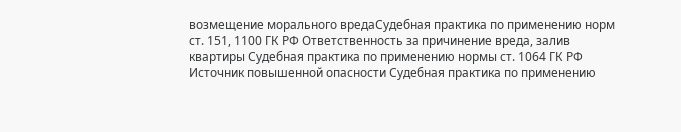возмещение морального вредаСудебная практика по применению норм ст. 151, 1100 ГК РФ Ответственность за причинение вреда, залив квартиры Судебная практика по применению нормы ст. 1064 ГК РФ Источник повышенной опасности Судебная практика по применению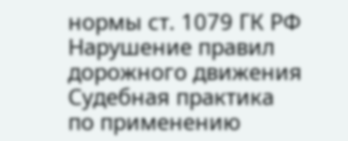нормы ст. 1079 ГК РФ Нарушение правил дорожного движения Судебная практика по применению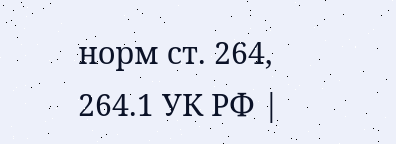норм ст. 264, 264.1 УК РФ |